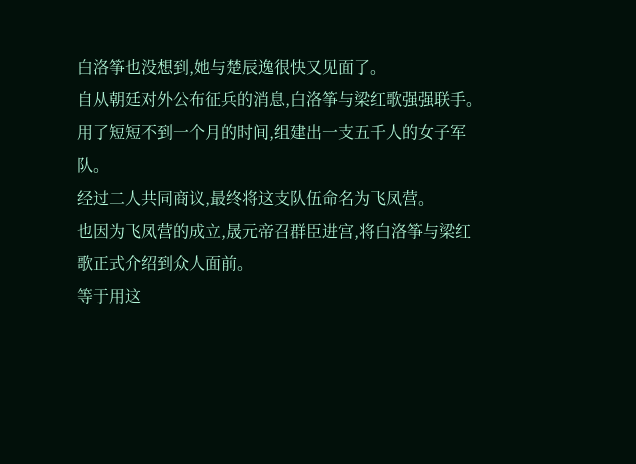白洛筝也没想到,她与楚辰逸很快又见面了。
自从朝廷对外公布征兵的消息,白洛筝与梁红歌强强联手。
用了短短不到一个月的时间,组建出一支五千人的女子军队。
经过二人共同商议,最终将这支队伍命名为飞凤营。
也因为飞凤营的成立,晟元帝召群臣进宫,将白洛筝与梁红歌正式介绍到众人面前。
等于用这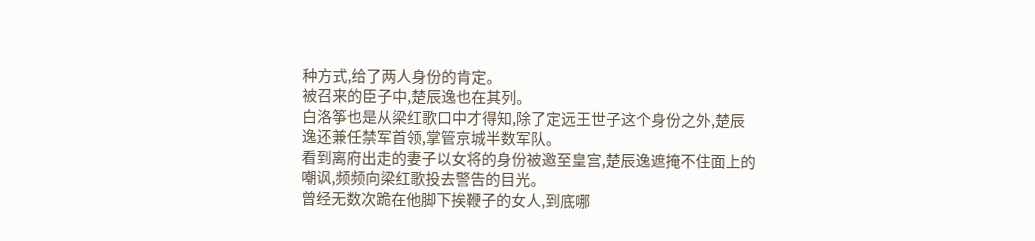种方式,给了两人身份的肯定。
被召来的臣子中,楚辰逸也在其列。
白洛筝也是从梁红歌口中才得知,除了定远王世子这个身份之外,楚辰逸还兼任禁军首领,掌管京城半数军队。
看到离府出走的妻子以女将的身份被邀至皇宫,楚辰逸遮掩不住面上的嘲讽,频频向梁红歌投去警告的目光。
曾经无数次跪在他脚下挨鞭子的女人,到底哪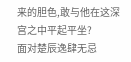来的胆色,敢与他在这深宫之中平起平坐?
面对楚辰逸肆无忌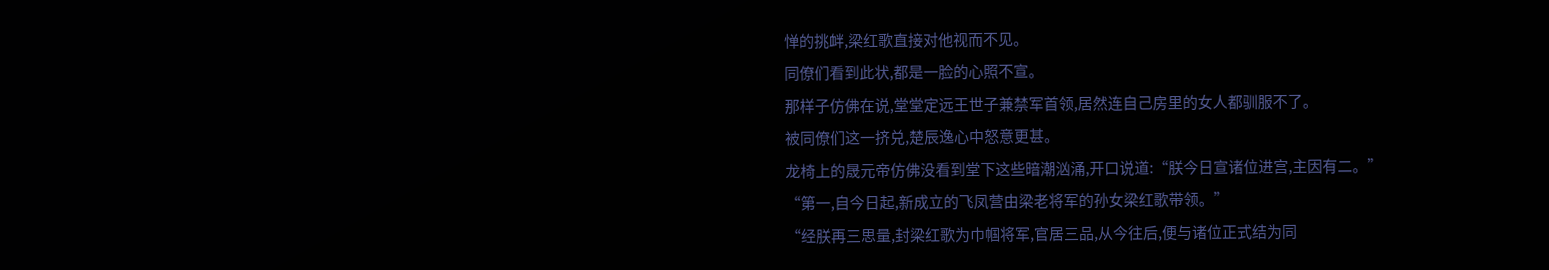惮的挑衅,梁红歌直接对他视而不见。
同僚们看到此状,都是一脸的心照不宣。
那样子仿佛在说,堂堂定远王世子兼禁军首领,居然连自己房里的女人都驯服不了。
被同僚们这一挤兑,楚辰逸心中怒意更甚。
龙椅上的晟元帝仿佛没看到堂下这些暗潮汹涌,开口说道:“朕今日宣诸位进宫,主因有二。”
“第一,自今日起,新成立的飞凤营由梁老将军的孙女梁红歌带领。”
“经朕再三思量,封梁红歌为巾帼将军,官居三品,从今往后,便与诸位正式结为同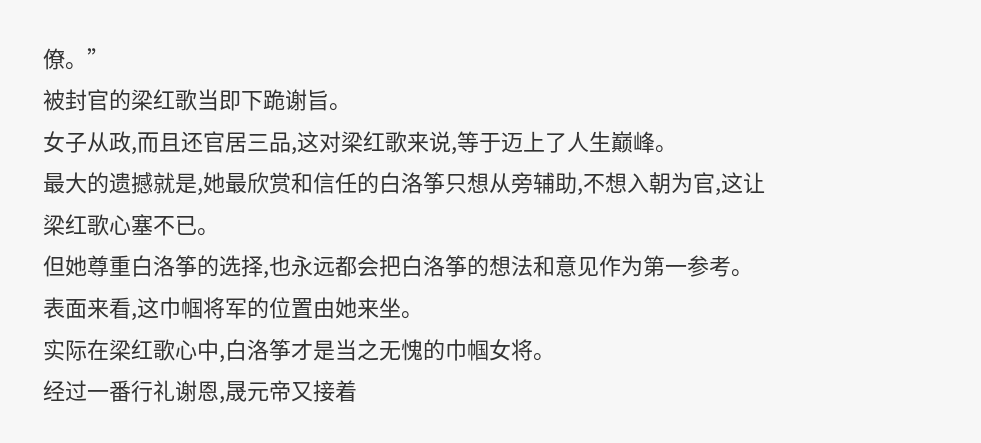僚。”
被封官的梁红歌当即下跪谢旨。
女子从政,而且还官居三品,这对梁红歌来说,等于迈上了人生巅峰。
最大的遗撼就是,她最欣赏和信任的白洛筝只想从旁辅助,不想入朝为官,这让梁红歌心塞不已。
但她尊重白洛筝的选择,也永远都会把白洛筝的想法和意见作为第一参考。
表面来看,这巾帼将军的位置由她来坐。
实际在梁红歌心中,白洛筝才是当之无愧的巾帼女将。
经过一番行礼谢恩,晟元帝又接着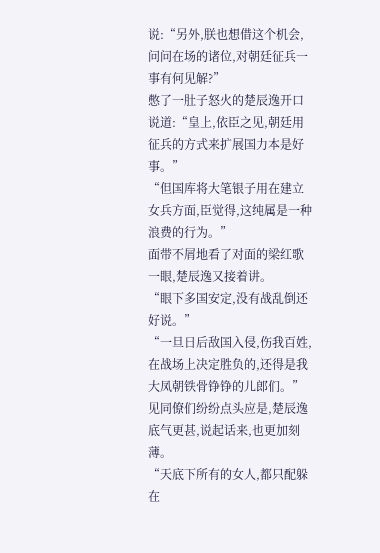说:“另外,朕也想借这个机会,问问在场的诸位,对朝廷征兵一事有何见解?”
憋了一肚子怒火的楚辰逸开口说道:“皇上,依臣之见,朝廷用征兵的方式来扩展国力本是好事。”
“但国库将大笔银子用在建立女兵方面,臣觉得,这纯属是一种浪费的行为。”
面带不屑地看了对面的梁红歌一眼,楚辰逸又接着讲。
“眼下多国安定,没有战乱倒还好说。”
“一旦日后敌国入侵,伤我百姓,在战场上决定胜负的,还得是我大凤朝铁骨铮铮的儿郎们。”
见同僚们纷纷点头应是,楚辰逸底气更甚,说起话来,也更加刻薄。
“天底下所有的女人,都只配躲在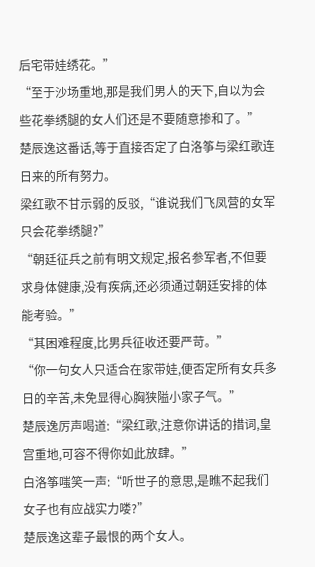后宅带娃绣花。”
“至于沙场重地,那是我们男人的天下,自以为会些花拳绣腿的女人们还是不要随意掺和了。”
楚辰逸这番话,等于直接否定了白洛筝与梁红歌连日来的所有努力。
梁红歌不甘示弱的反驳,“谁说我们飞凤营的女军只会花拳绣腿?”
“朝廷征兵之前有明文规定,报名参军者,不但要求身体健康,没有疾病,还必须通过朝廷安排的体能考验。”
“其困难程度,比男兵征收还要严苛。”
“你一句女人只适合在家带娃,便否定所有女兵多日的辛苦,未免显得心胸狭隘小家子气。”
楚辰逸厉声喝道:“梁红歌,注意你讲话的措词,皇宫重地,可容不得你如此放肆。”
白洛筝嗤笑一声:“听世子的意思,是瞧不起我们女子也有应战实力喽?”
楚辰逸这辈子最恨的两个女人。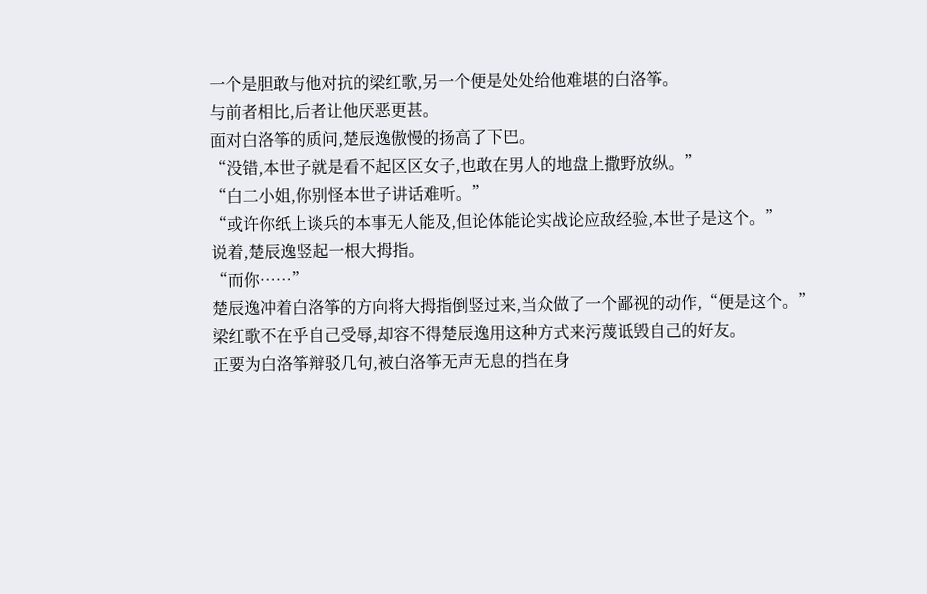一个是胆敢与他对抗的梁红歌,另一个便是处处给他难堪的白洛筝。
与前者相比,后者让他厌恶更甚。
面对白洛筝的质问,楚辰逸傲慢的扬高了下巴。
“没错,本世子就是看不起区区女子,也敢在男人的地盘上撒野放纵。”
“白二小姐,你别怪本世子讲话难听。”
“或许你纸上谈兵的本事无人能及,但论体能论实战论应敌经验,本世子是这个。”
说着,楚辰逸竖起一根大拇指。
“而你……”
楚辰逸冲着白洛筝的方向将大拇指倒竖过来,当众做了一个鄙视的动作,“便是这个。”
梁红歌不在乎自己受辱,却容不得楚辰逸用这种方式来污蔑诋毁自己的好友。
正要为白洛筝辩驳几句,被白洛筝无声无息的挡在身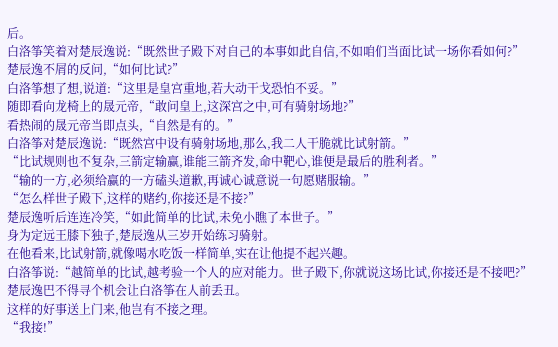后。
白洛筝笑着对楚辰逸说:“既然世子殿下对自己的本事如此自信,不如咱们当面比试一场你看如何?”
楚辰逸不屑的反问,“如何比试?”
白洛筝想了想,说道:“这里是皇宫重地,若大动干戈恐怕不妥。”
随即看向龙椅上的晟元帝,“敢问皇上,这深宫之中,可有骑射场地?”
看热闹的晟元帝当即点头,“自然是有的。”
白洛筝对楚辰逸说:“既然宫中设有骑射场地,那么,我二人干脆就比试射箭。”
“比试规则也不复杂,三箭定输赢,谁能三箭齐发,命中靶心,谁便是最后的胜利者。”
“输的一方,必须给赢的一方磕头道歉,再诚心诚意说一句愿赌服输。”
“怎么样世子殿下,这样的赌约,你接还是不接?”
楚辰逸听后连连冷笑,“如此简单的比试,未免小瞧了本世子。”
身为定远王膝下独子,楚辰逸从三岁开始练习骑射。
在他看来,比试射箭,就像喝水吃饭一样简单,实在让他提不起兴趣。
白洛筝说:“越简单的比试,越考验一个人的应对能力。世子殿下,你就说这场比试,你接还是不接吧?”
楚辰逸巴不得寻个机会让白洛筝在人前丢丑。
这样的好事送上门来,他岂有不接之理。
“我接!”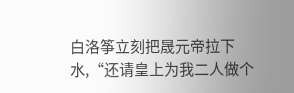白洛筝立刻把晟元帝拉下水,“还请皇上为我二人做个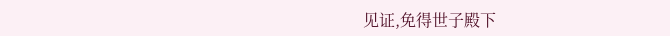见证,免得世子殿下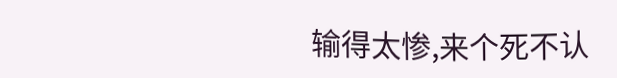输得太惨,来个死不认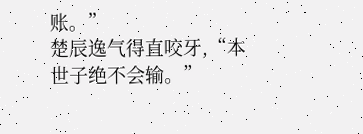账。”
楚辰逸气得直咬牙,“本世子绝不会输。”